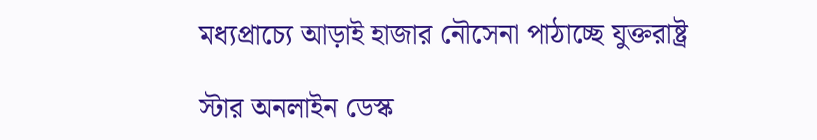মধ্যপ্রাচ্যে আড়াই হাজার নৌসেনা পাঠাচ্ছে যুক্তরাষ্ট্র

স্টার অনলাইন ডেস্ক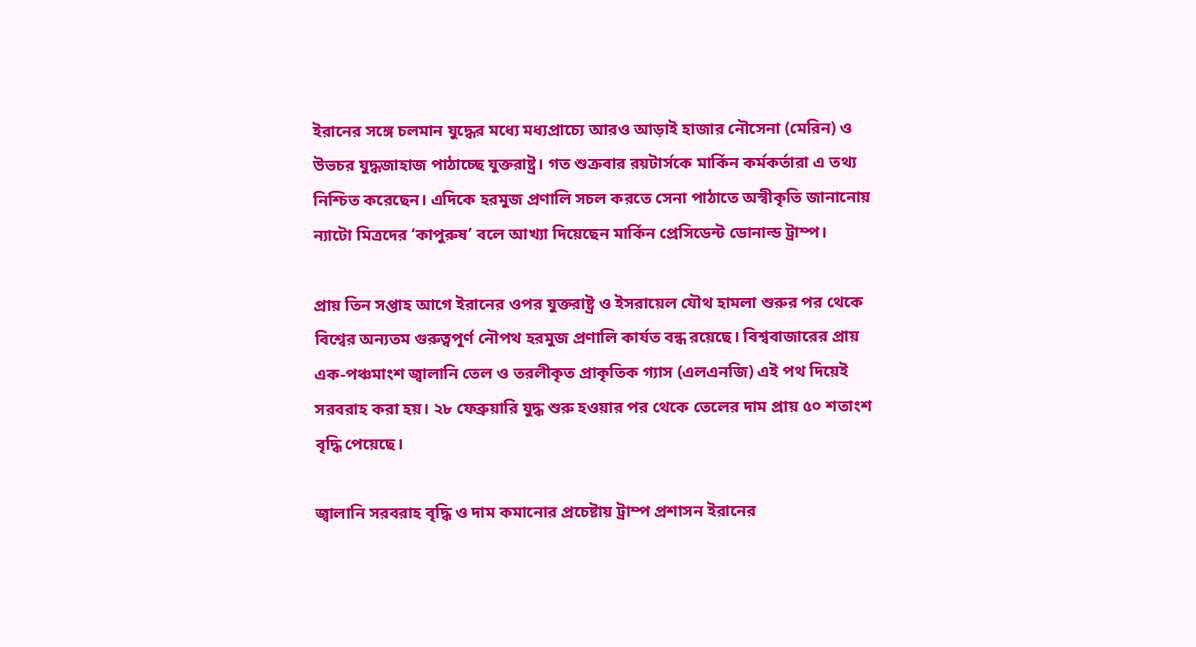ইরানের সঙ্গে চলমান যুদ্ধের মধ্যে মধ্যপ্রাচ্যে আরও আড়াই হাজার নৌসেনা (মেরিন) ও উভচর যুদ্ধজাহাজ পাঠাচ্ছে যুক্তরাষ্ট্র। গত শুক্রবার রয়টার্সকে মার্কিন কর্মকর্তারা এ তথ্য নিশ্চিত করেছেন। এদিকে হরমুজ প্রণালি সচল করতে সেনা পাঠাতে অস্বীকৃতি জানানোয় ন্যাটো মিত্রদের ‘কাপুরুষ’ বলে আখ্যা দিয়েছেন মার্কিন প্রেসিডেন্ট ডোনাল্ড ট্রাম্প।

প্রায় তিন সপ্তাহ আগে ইরানের ওপর যুক্তরাষ্ট্র ও ইসরায়েল যৌথ হামলা শুরুর পর থেকে বিশ্বের অন্যতম গুরুত্বপূর্ণ নৌপথ হরমুজ প্রণালি কার্যত বন্ধ রয়েছে। বিশ্ববাজারের প্রায় এক-পঞ্চমাংশ জ্বালানি তেল ও তরলীকৃত প্রাকৃতিক গ্যাস (এলএনজি) এই পথ দিয়েই সরবরাহ করা হয়। ২৮ ফেব্রুয়ারি যুদ্ধ শুরু হওয়ার পর থেকে তেলের দাম প্রায় ৫০ শতাংশ বৃদ্ধি পেয়েছে।

জ্বালানি সরবরাহ বৃদ্ধি ও দাম কমানোর প্রচেষ্টায় ট্রাম্প প্রশাসন ইরানের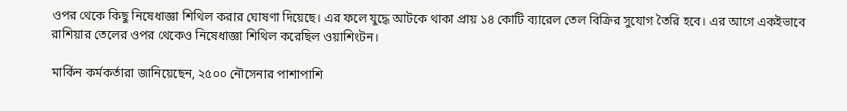ওপর থেকে কিছু নিষেধাজ্ঞা শিথিল করার ঘোষণা দিয়েছে। এর ফলে যুদ্ধে আটকে থাকা প্রায় ১৪ কোটি ব্যারেল তেল বিক্রির সুযোগ তৈরি হবে। এর আগে একইভাবে রাশিয়ার তেলের ওপর থেকেও নিষেধাজ্ঞা শিথিল করেছিল ওয়াশিংটন।

মার্কিন কর্মকর্তারা জানিয়েছেন, ২৫০০ নৌসেনার পাশাপাশি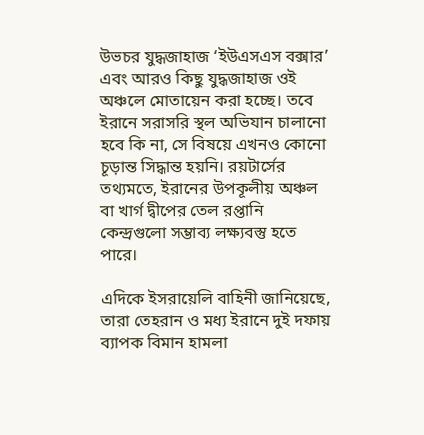উভচর যুদ্ধজাহাজ ‘ইউএসএস বক্সার’ এবং আরও কিছু যুদ্ধজাহাজ ওই অঞ্চলে মোতায়েন করা হচ্ছে। তবে ইরানে সরাসরি স্থল অভিযান চালানো হবে কি না, সে বিষয়ে এখনও কোনো চূড়ান্ত সিদ্ধান্ত হয়নি। রয়টার্সের তথ্যমতে, ইরানের উপকূলীয় অঞ্চল বা খার্গ দ্বীপের তেল রপ্তানি কেন্দ্রগুলো সম্ভাব্য লক্ষ্যবস্তু হতে পারে।

এদিকে ইসরায়েলি বাহিনী জানিয়েছে, তারা তেহরান ও মধ্য ইরানে দুই দফায় ব্যাপক বিমান হামলা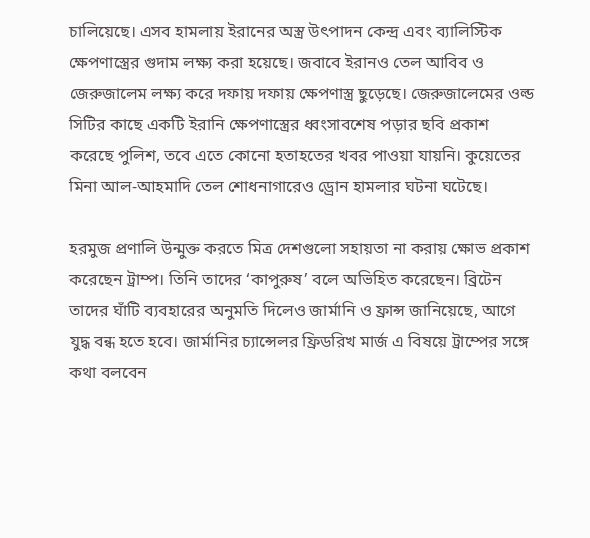চালিয়েছে। এসব হামলায় ইরানের অস্ত্র উৎপাদন কেন্দ্র এবং ব্যালিস্টিক ক্ষেপণাস্ত্রের গুদাম লক্ষ্য করা হয়েছে। জবাবে ইরানও তেল আবিব ও জেরুজালেম লক্ষ্য করে দফায় দফায় ক্ষেপণাস্ত্র ছুড়েছে। জেরুজালেমের ওল্ড সিটির কাছে একটি ইরানি ক্ষেপণাস্ত্রের ধ্বংসাবশেষ পড়ার ছবি প্রকাশ করেছে পুলিশ, তবে এতে কোনো হতাহতের খবর পাওয়া যায়নি। কুয়েতের মিনা আল-আহমাদি তেল শোধনাগারেও ড্রোন হামলার ঘটনা ঘটেছে।

হরমুজ প্রণালি উন্মুক্ত করতে মিত্র দেশগুলো সহায়তা না করায় ক্ষোভ প্রকাশ করেছেন ট্রাম্প। তিনি তাদের ‘কাপুরুষ’ বলে অভিহিত করেছেন। ব্রিটেন তাদের ঘাঁটি ব্যবহারের অনুমতি দিলেও জার্মানি ও ফ্রান্স জানিয়েছে, আগে যুদ্ধ বন্ধ হতে হবে। জার্মানির চ্যান্সেলর ফ্রিডরিখ মার্জ এ বিষয়ে ট্রাম্পের সঙ্গে কথা বলবেন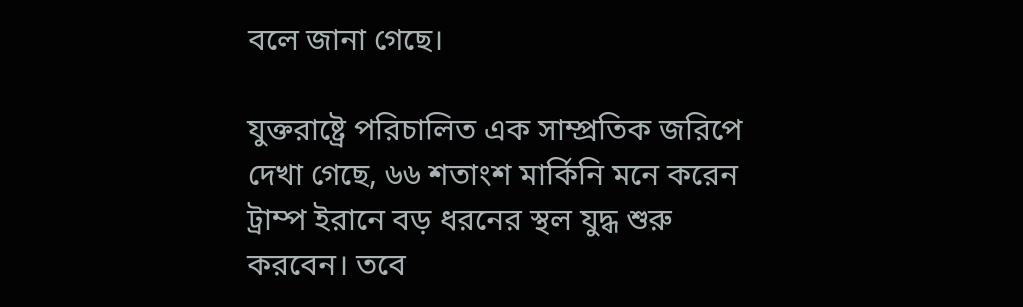বলে জানা গেছে।

যুক্তরাষ্ট্রে পরিচালিত এক সাম্প্রতিক জরিপে দেখা গেছে, ৬৬ শতাংশ মার্কিনি মনে করেন ট্রাম্প ইরানে বড় ধরনের স্থল যুদ্ধ শুরু করবেন। তবে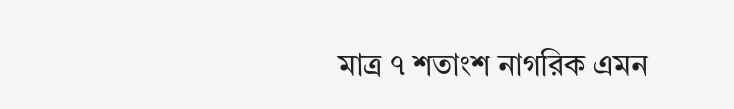মাত্র ৭ শতাংশ নাগরিক এমন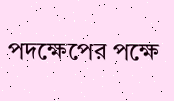পদক্ষেপের পক্ষে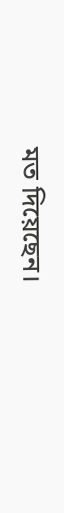মত দিয়েছেন।